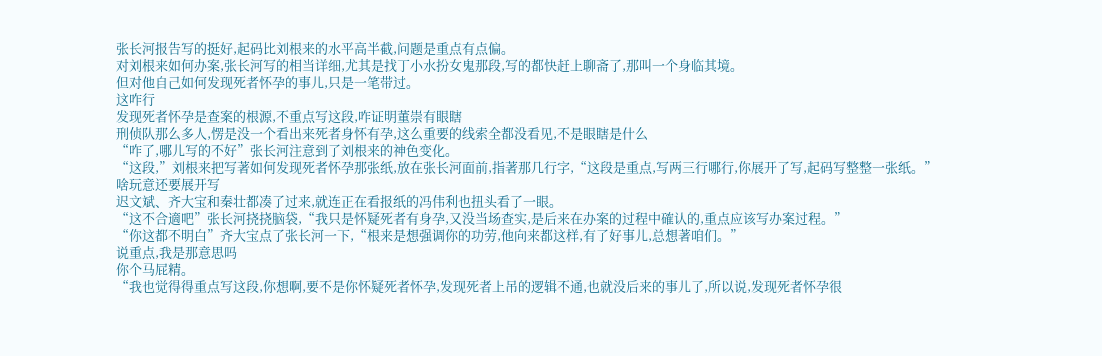张长河报告写的挺好,起码比刘根来的水平高半截,问题是重点有点偏。
对刘根来如何办案,张长河写的相当详细,尤其是找丁小水扮女鬼那段,写的都快赶上聊斋了,那叫一个身临其境。
但对他自己如何发现死者怀孕的事儿,只是一笔带过。
这咋行
发现死者怀孕是查案的根源,不重点写这段,咋证明董崇有眼瞎
刑侦队那么多人,愣是没一个看出来死者身怀有孕,这么重要的线索全都没看见,不是眼瞎是什么
“咋了,哪儿写的不好”张长河注意到了刘根来的神色变化。
“这段,”刘根来把写著如何发现死者怀孕那张纸,放在张长河面前,指著那几行字,“这段是重点,写两三行哪行,你展开了写,起码写整整一张纸。”
啥玩意还要展开写
迟文斌、齐大宝和秦壮都凑了过来,就连正在看报纸的冯伟利也扭头看了一眼。
“这不合適吧”张长河挠挠脑袋,“我只是怀疑死者有身孕,又没当场查实,是后来在办案的过程中確认的,重点应该写办案过程。”
“你这都不明白”齐大宝点了张长河一下,“根来是想强调你的功劳,他向来都这样,有了好事儿,总想著咱们。”
说重点,我是那意思吗
你个马屁精。
“我也觉得得重点写这段,你想啊,要不是你怀疑死者怀孕,发现死者上吊的逻辑不通,也就没后来的事儿了,所以说,发现死者怀孕很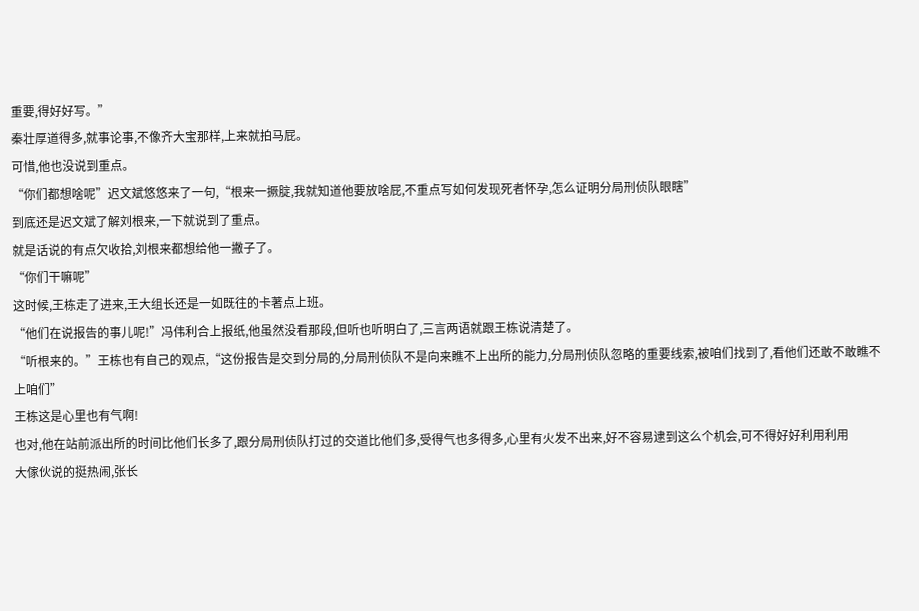重要,得好好写。”
秦壮厚道得多,就事论事,不像齐大宝那样,上来就拍马屁。
可惜,他也没说到重点。
“你们都想啥呢”迟文斌悠悠来了一句,“根来一撅腚,我就知道他要放啥屁,不重点写如何发现死者怀孕,怎么证明分局刑侦队眼瞎”
到底还是迟文斌了解刘根来,一下就说到了重点。
就是话说的有点欠收拾,刘根来都想给他一撇子了。
“你们干嘛呢”
这时候,王栋走了进来,王大组长还是一如既往的卡著点上班。
“他们在说报告的事儿呢!”冯伟利合上报纸,他虽然没看那段,但听也听明白了,三言两语就跟王栋说清楚了。
“听根来的。”王栋也有自己的观点,“这份报告是交到分局的,分局刑侦队不是向来瞧不上出所的能力,分局刑侦队忽略的重要线索,被咱们找到了,看他们还敢不敢瞧不上咱们”
王栋这是心里也有气啊!
也对,他在站前派出所的时间比他们长多了,跟分局刑侦队打过的交道比他们多,受得气也多得多,心里有火发不出来,好不容易逮到这么个机会,可不得好好利用利用
大傢伙说的挺热闹,张长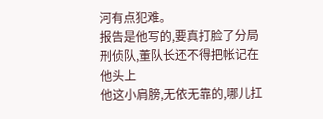河有点犯难。
报告是他写的,要真打脸了分局刑侦队,董队长还不得把帐记在他头上
他这小肩膀,无依无靠的,哪儿扛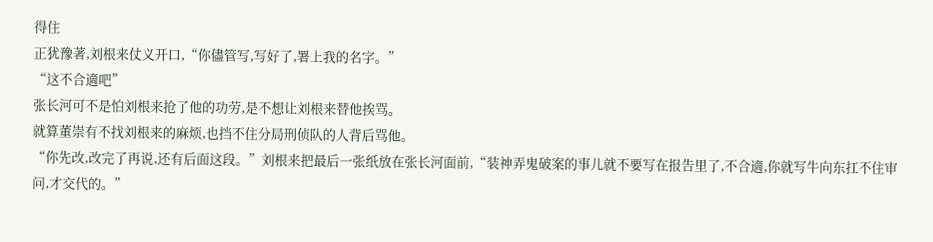得住
正犹豫著,刘根来仗义开口,“你儘管写,写好了,署上我的名字。”
“这不合適吧”
张长河可不是怕刘根来抢了他的功劳,是不想让刘根来替他挨骂。
就算董崇有不找刘根来的麻烦,也挡不住分局刑侦队的人背后骂他。
“你先改,改完了再说,还有后面这段。”刘根来把最后一张纸放在张长河面前,“装神弄鬼破案的事儿就不要写在报告里了,不合適,你就写牛向东扛不住审问,才交代的。”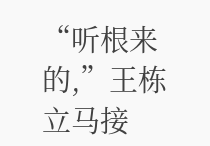“听根来的,”王栋立马接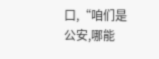口,“咱们是公安,哪能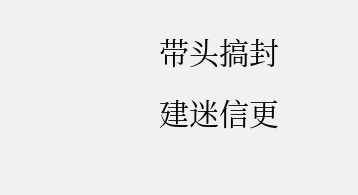带头搞封建迷信更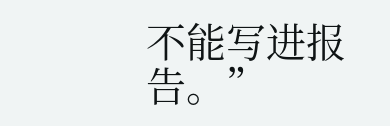不能写进报告。”